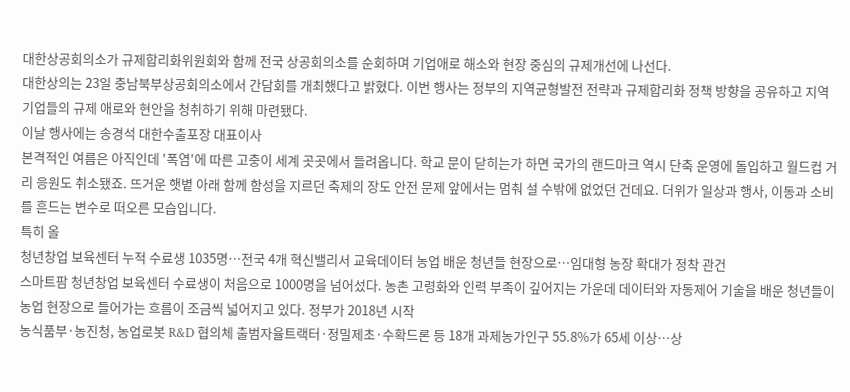대한상공회의소가 규제합리화위원회와 함께 전국 상공회의소를 순회하며 기업애로 해소와 현장 중심의 규제개선에 나선다.
대한상의는 23일 충남북부상공회의소에서 간담회를 개최했다고 밝혔다. 이번 행사는 정부의 지역균형발전 전략과 규제합리화 정책 방향을 공유하고 지역 기업들의 규제 애로와 현안을 청취하기 위해 마련됐다.
이날 행사에는 송경석 대한수출포장 대표이사
본격적인 여름은 아직인데 '폭염'에 따른 고충이 세계 곳곳에서 들려옵니다. 학교 문이 닫히는가 하면 국가의 랜드마크 역시 단축 운영에 돌입하고 월드컵 거리 응원도 취소됐죠. 뜨거운 햇볕 아래 함께 함성을 지르던 축제의 장도 안전 문제 앞에서는 멈춰 설 수밖에 없었던 건데요. 더위가 일상과 행사, 이동과 소비를 흔드는 변수로 떠오른 모습입니다.
특히 올
청년창업 보육센터 누적 수료생 1035명…전국 4개 혁신밸리서 교육데이터 농업 배운 청년들 현장으로…임대형 농장 확대가 정착 관건
스마트팜 청년창업 보육센터 수료생이 처음으로 1000명을 넘어섰다. 농촌 고령화와 인력 부족이 깊어지는 가운데 데이터와 자동제어 기술을 배운 청년들이 농업 현장으로 들어가는 흐름이 조금씩 넓어지고 있다. 정부가 2018년 시작
농식품부·농진청, 농업로봇 R&D 협의체 출범자율트랙터·정밀제초·수확드론 등 18개 과제농가인구 55.8%가 65세 이상…상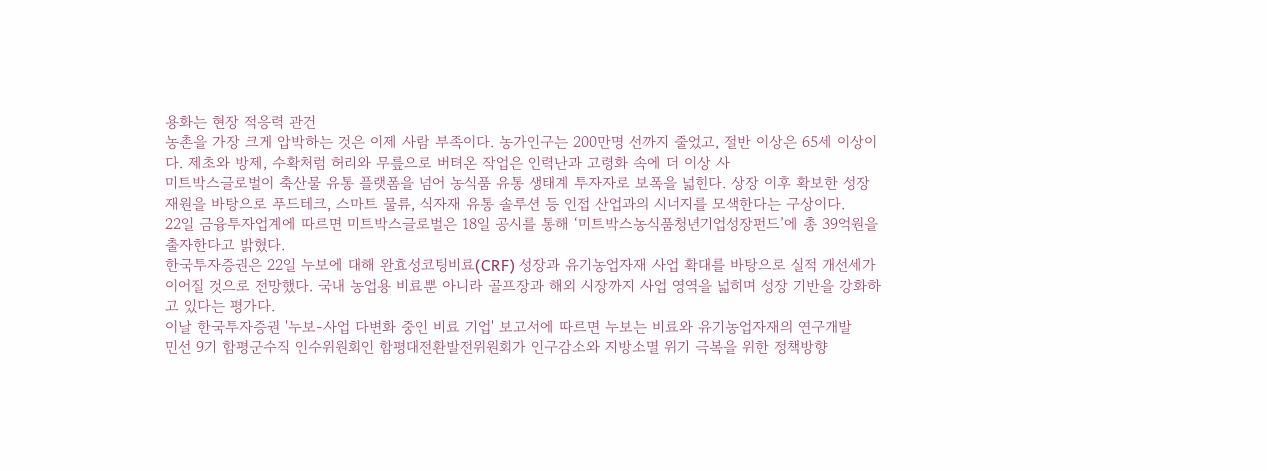용화는 현장 적응력 관건
농촌을 가장 크게 압박하는 것은 이제 사람 부족이다. 농가인구는 200만명 선까지 줄었고, 절반 이상은 65세 이상이다. 제초와 방제, 수확처럼 허리와 무릎으로 버텨온 작업은 인력난과 고령화 속에 더 이상 사
미트박스글로벌이 축산물 유통 플랫폼을 넘어 농식품 유통 생태계 투자자로 보폭을 넓힌다. 상장 이후 확보한 성장 재원을 바탕으로 푸드테크, 스마트 물류, 식자재 유통 솔루션 등 인접 산업과의 시너지를 모색한다는 구상이다.
22일 금융투자업계에 따르면 미트박스글로벌은 18일 공시를 통해 ‘미트박스농식품청년기업성장펀드’에 총 39억원을 출자한다고 밝혔다.
한국투자증권은 22일 누보에 대해 완효성코팅비료(CRF) 성장과 유기농업자재 사업 확대를 바탕으로 실적 개선세가 이어질 것으로 전망했다. 국내 농업용 비료뿐 아니라 골프장과 해외 시장까지 사업 영역을 넓히며 성장 기반을 강화하고 있다는 평가다.
이날 한국투자증권 '누보-사업 다변화 중인 비료 기업' 보고서에 따르면 누보는 비료와 유기농업자재의 연구개발
민선 9기 함평군수직 인수위원회인 함평대전환발전위원회가 인구감소와 지방소멸 위기 극복을 위한 정책방향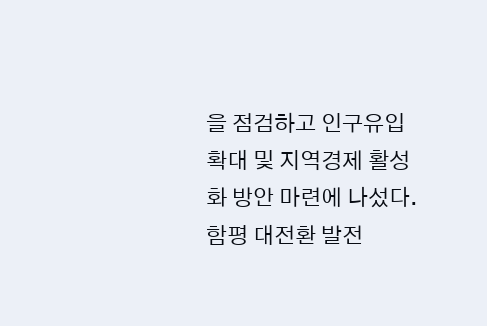을 점검하고 인구유입 확대 및 지역경제 활성화 방안 마련에 나섰다.
함평 대전환 발전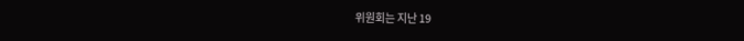위원회는 지난 19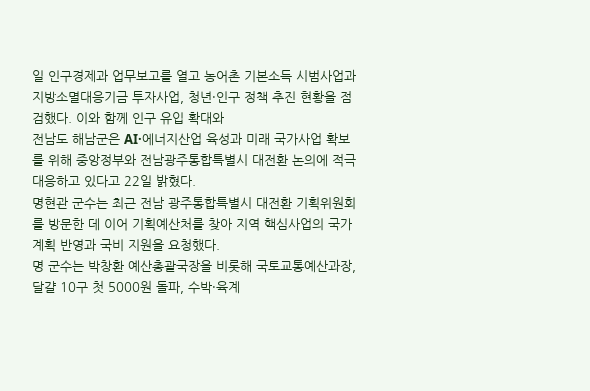일 인구경제과 업무보고를 열고 농어촌 기본소득 시범사업과 지방소멸대응기금 투자사업, 청년·인구 정책 추진 현황을 점검했다. 이와 함께 인구 유입 확대와
전남도 해남군은 AI·에너지산업 육성과 미래 국가사업 확보를 위해 중앙정부와 전남광주통합특별시 대전환 논의에 적극 대응하고 있다고 22일 밝혔다.
명현관 군수는 최근 전남 광주통합특별시 대전환 기획위원회를 방문한 데 이어 기획예산처를 찾아 지역 핵심사업의 국가계획 반영과 국비 지원을 요청했다.
명 군수는 박창환 예산총괄국장을 비롯해 국토교통예산과장,
달걀 10구 첫 5000원 돌파, 수박·육계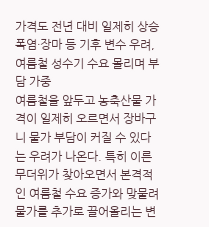가격도 전년 대비 일제히 상승폭염·장마 등 기후 변수 우려, 여름철 성수기 수요 몰리며 부담 가중
여름철을 앞두고 농축산물 가격이 일제히 오르면서 장바구니 물가 부담이 커질 수 있다는 우려가 나온다. 특히 이른 무더위가 찾아오면서 본격적인 여름철 수요 증가와 맞물려 물가를 추가로 끌어올리는 변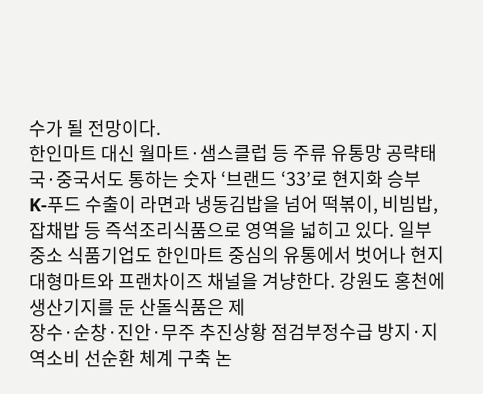수가 될 전망이다.
한인마트 대신 월마트·샘스클럽 등 주류 유통망 공략태국·중국서도 통하는 숫자 ‘브랜드 ‘33’로 현지화 승부
K-푸드 수출이 라면과 냉동김밥을 넘어 떡볶이, 비빔밥, 잡채밥 등 즉석조리식품으로 영역을 넓히고 있다. 일부 중소 식품기업도 한인마트 중심의 유통에서 벗어나 현지 대형마트와 프랜차이즈 채널을 겨냥한다. 강원도 홍천에 생산기지를 둔 산돌식품은 제
장수·순창·진안·무주 추진상황 점검부정수급 방지·지역소비 선순환 체계 구축 논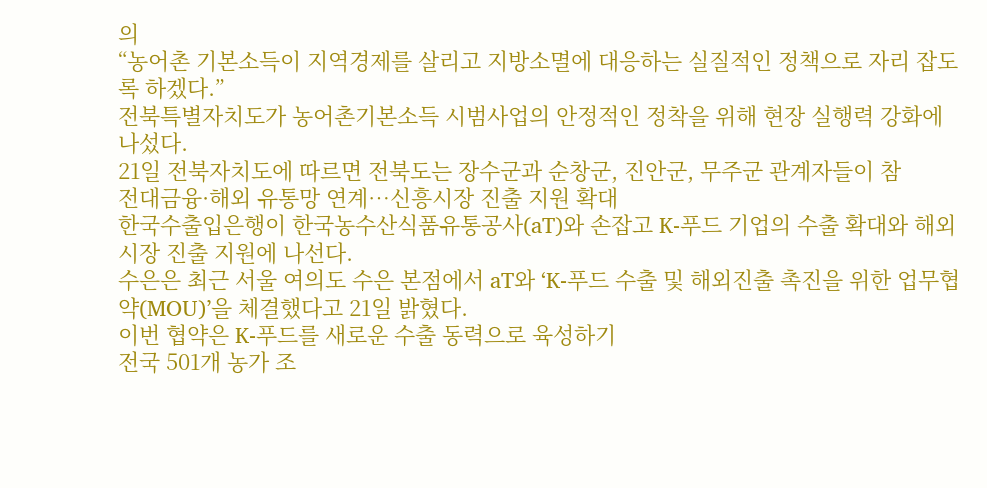의
“농어촌 기본소득이 지역경제를 살리고 지방소멸에 대응하는 실질적인 정책으로 자리 잡도록 하겠다.”
전북특별자치도가 농어촌기본소득 시범사업의 안정적인 정착을 위해 현장 실행력 강화에 나섰다.
21일 전북자치도에 따르면 전북도는 장수군과 순창군, 진안군, 무주군 관계자들이 참
전대금융·해외 유통망 연계…신흥시장 진출 지원 확대
한국수출입은행이 한국농수산식품유통공사(aT)와 손잡고 K-푸드 기업의 수출 확대와 해외시장 진출 지원에 나선다.
수은은 최근 서울 여의도 수은 본점에서 aT와 ‘K-푸드 수출 및 해외진출 촉진을 위한 업무협약(MOU)’을 체결했다고 21일 밝혔다.
이번 협약은 K-푸드를 새로운 수출 동력으로 육성하기
전국 501개 농가 조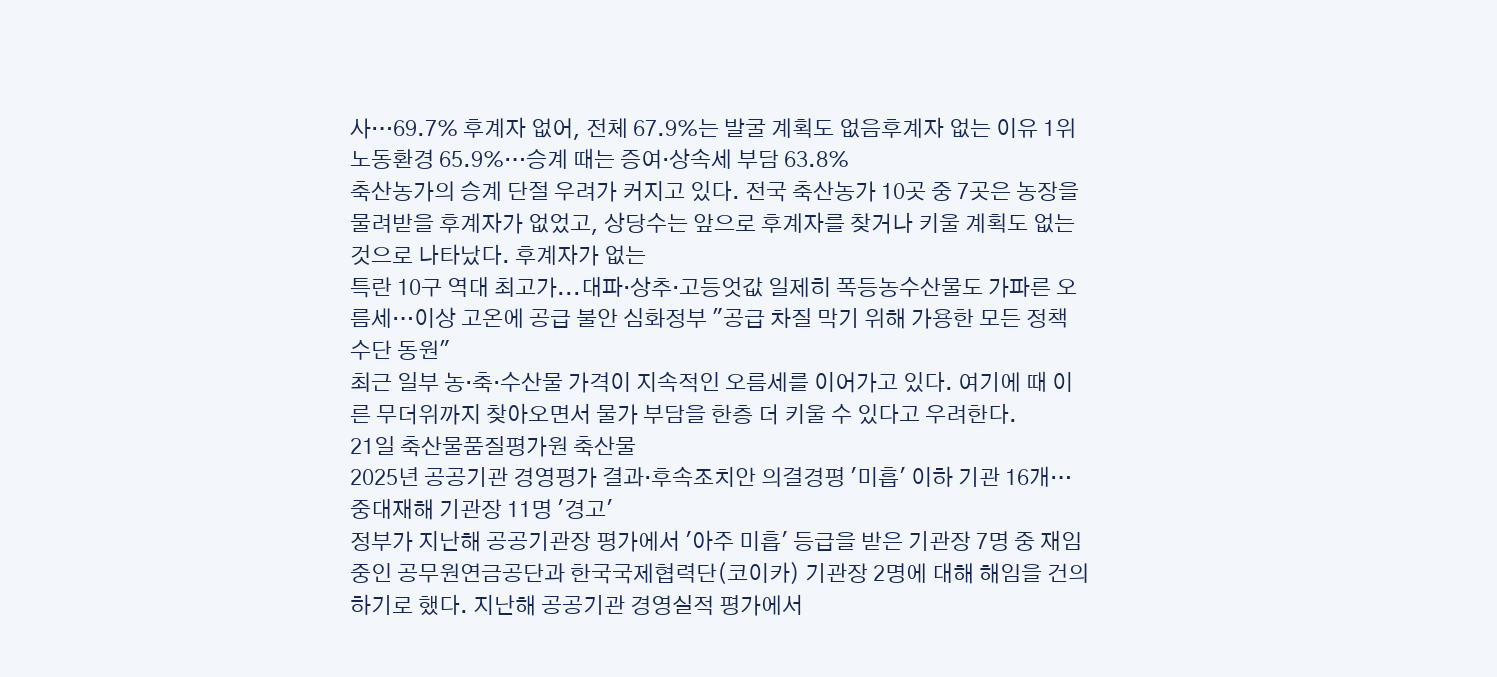사…69.7% 후계자 없어, 전체 67.9%는 발굴 계획도 없음후계자 없는 이유 1위 노동환경 65.9%…승계 때는 증여·상속세 부담 63.8%
축산농가의 승계 단절 우려가 커지고 있다. 전국 축산농가 10곳 중 7곳은 농장을 물려받을 후계자가 없었고, 상당수는 앞으로 후계자를 찾거나 키울 계획도 없는 것으로 나타났다. 후계자가 없는
특란 10구 역대 최고가...대파·상추·고등엇값 일제히 폭등농수산물도 가파른 오름세…이상 고온에 공급 불안 심화정부 "공급 차질 막기 위해 가용한 모든 정책 수단 동원"
최근 일부 농·축·수산물 가격이 지속적인 오름세를 이어가고 있다. 여기에 때 이른 무더위까지 찾아오면서 물가 부담을 한층 더 키울 수 있다고 우려한다.
21일 축산물품질평가원 축산물
2025년 공공기관 경영평가 결과·후속조치안 의결경평 '미흡' 이하 기관 16개…중대재해 기관장 11명 '경고'
정부가 지난해 공공기관장 평가에서 '아주 미흡' 등급을 받은 기관장 7명 중 재임 중인 공무원연금공단과 한국국제협력단(코이카) 기관장 2명에 대해 해임을 건의하기로 했다. 지난해 공공기관 경영실적 평가에서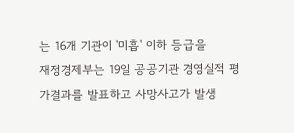는 16개 기관이 '미흡' 이하 등급을
재정경제부는 19일 공공기관 경영실적 평가결과를 발표하고 사망사고가 발생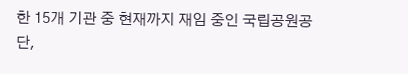한 15개 기관 중 현재까지 재임 중인 국립공원공단,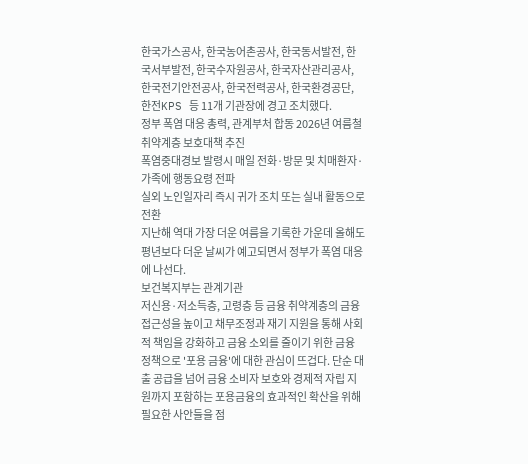한국가스공사, 한국농어촌공사, 한국동서발전, 한국서부발전, 한국수자원공사, 한국자산관리공사, 한국전기안전공사, 한국전력공사, 한국환경공단, 한전KPS 등 11개 기관장에 경고 조치했다.
정부 폭염 대응 총력, 관계부처 합동 2026년 여름철 취약계층 보호대책 추진
폭염중대경보 발령시 매일 전화·방문 및 치매환자·가족에 행동요령 전파
실외 노인일자리 즉시 귀가 조치 또는 실내 활동으로 전환
지난해 역대 가장 더운 여름을 기록한 가운데 올해도 평년보다 더운 날씨가 예고되면서 정부가 폭염 대응에 나선다.
보건복지부는 관계기관
저신용·저소득층, 고령층 등 금융 취약계층의 금융 접근성을 높이고 채무조정과 재기 지원을 통해 사회적 책임을 강화하고 금융 소외를 줄이기 위한 금융 정책으로 '포용 금융'에 대한 관심이 뜨겁다. 단순 대출 공급을 넘어 금융 소비자 보호와 경제적 자립 지원까지 포함하는 포용금융의 효과적인 확산을 위해 필요한 사안들을 점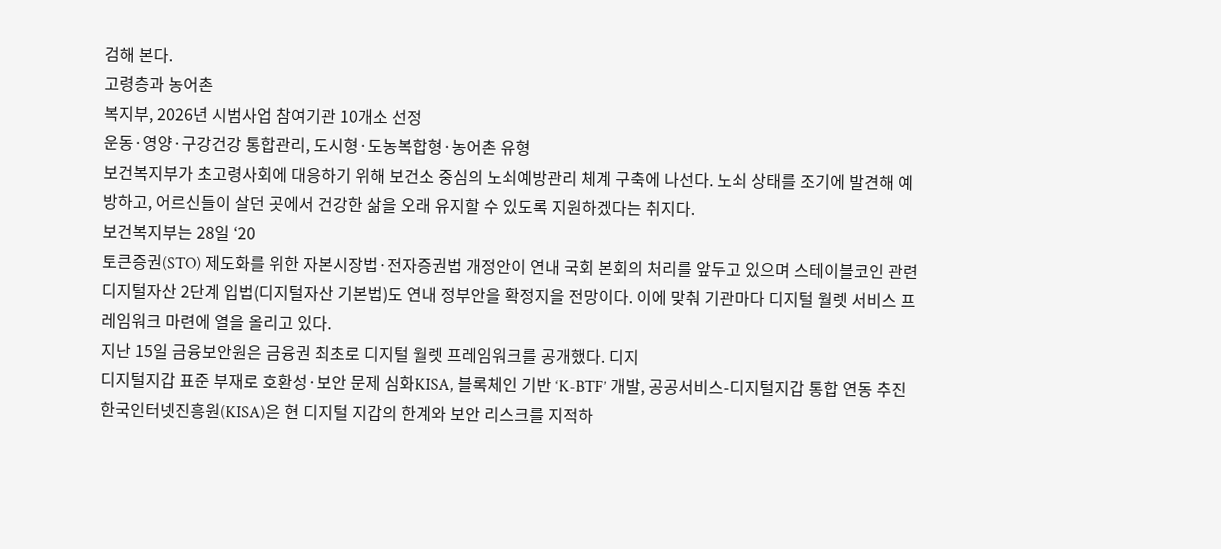검해 본다.
고령층과 농어촌
복지부, 2026년 시범사업 참여기관 10개소 선정
운동·영양·구강건강 통합관리, 도시형·도농복합형·농어촌 유형
보건복지부가 초고령사회에 대응하기 위해 보건소 중심의 노쇠예방관리 체계 구축에 나선다. 노쇠 상태를 조기에 발견해 예방하고, 어르신들이 살던 곳에서 건강한 삶을 오래 유지할 수 있도록 지원하겠다는 취지다.
보건복지부는 28일 ‘20
토큰증권(STO) 제도화를 위한 자본시장법·전자증권법 개정안이 연내 국회 본회의 처리를 앞두고 있으며 스테이블코인 관련 디지털자산 2단계 입법(디지털자산 기본법)도 연내 정부안을 확정지을 전망이다. 이에 맞춰 기관마다 디지털 월렛 서비스 프레임워크 마련에 열을 올리고 있다.
지난 15일 금융보안원은 금융권 최초로 디지털 월렛 프레임워크를 공개했다. 디지
디지털지갑 표준 부재로 호환성·보안 문제 심화KISA, 블록체인 기반 ‘K-BTF’ 개발, 공공서비스-디지털지갑 통합 연동 추진
한국인터넷진흥원(KISA)은 현 디지털 지갑의 한계와 보안 리스크를 지적하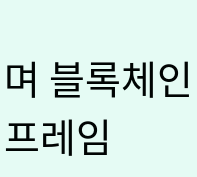며 블록체인 프레임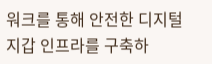워크를 통해 안전한 디지털지갑 인프라를 구축하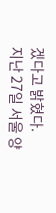겠다고 밝혔다.
지난 27일 서울 양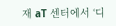재 aT 센터에서 ‘디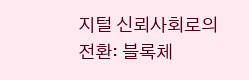지털 신뢰사회로의 전환: 블록체